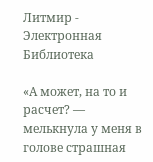Литмир - Электронная Библиотека

«А может, на то и расчет? — мелькнула у меня в голове страшная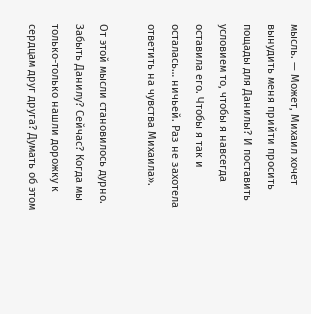мысль. — Может, Михаил хочет вынудить меня прийти просить пощады для Данилы? И поставить условием то, чтобы я навсегда оставила его. Чтобы я так и осталась… ничьей. Раз не захотела ответить на чувства Михаила».

От этой мысли становилось дурно. Забыть Данилу? Сейчас? Когда мы только-только нашли дорожку к сердцам друг друга? Думать об этом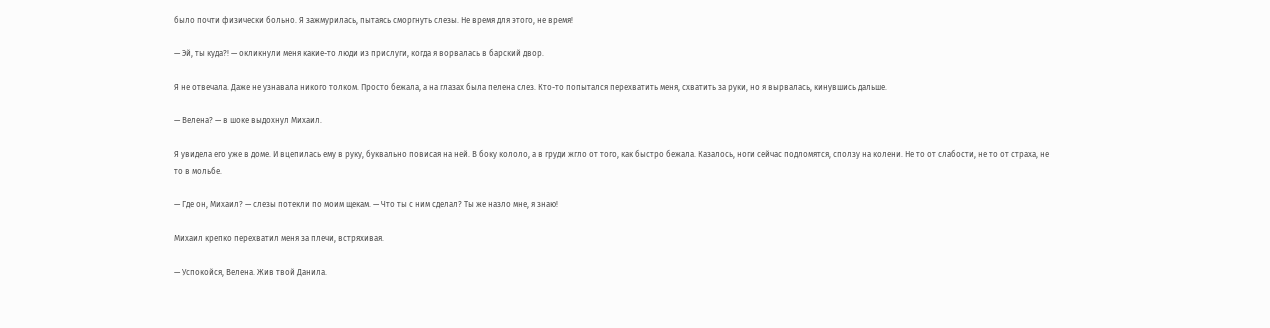было почти физически больно. Я зажмурилась, пытаясь сморгнуть слезы. Не время для этого, не время!

— Эй, ты куда?! — окликнули меня какие-то люди из прислуги, когда я ворвалась в барский двор.

Я не отвечала. Даже не узнавала никого толком. Просто бежала, а на глазах была пелена слез. Кто-то попытался перехватить меня, схватить за руки, но я вырвалась, кинувшись дальше.

— Велена? — в шоке выдохнул Михаил.

Я увидела его уже в доме. И вцепилась ему в руку, буквально повисая на ней. В боку кололо, а в груди жгло от того, как быстро бежала. Казалось, ноги сейчас подломятся, сползу на колени. Не то от слабости, не то от страха, не то в мольбе.

— Где он, Михаил? — слезы потекли по моим щекам. — Что ты с ним сделал? Ты же назло мне, я знаю!

Михаил крепко перехватил меня за плечи, встряхивая.

— Успокойся, Велена. Жив твой Данила.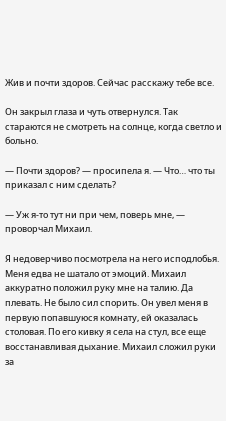Жив и почти здоров. Сейчас расскажу тебе все.

Он закрыл глаза и чуть отвернулся. Так стараются не смотреть на солнце, когда светло и больно.

— Почти здоров? — просипела я. — Что… что ты приказал с ним сделать?

— Уж я-то тут ни при чем, поверь мне, — проворчал Михаил.

Я недоверчиво посмотрела на него исподлобья. Меня едва не шатало от эмоций. Михаил аккуратно положил руку мне на талию. Да плевать. Не было сил спорить. Он увел меня в первую попавшуюся комнату, ей оказалась столовая. По его кивку я села на стул, все еще восстанавливая дыхание. Михаил сложил руки за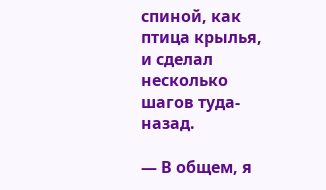спиной, как птица крылья, и сделал несколько шагов туда-назад.

— В общем, я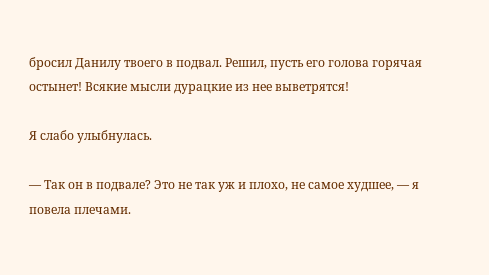бросил Данилу твоего в подвал. Решил, пусть его голова горячая остынет! Всякие мысли дурацкие из нее выветрятся!

Я слабо улыбнулась.

— Так он в подвале? Это не так уж и плохо, не самое худшее, — я повела плечами.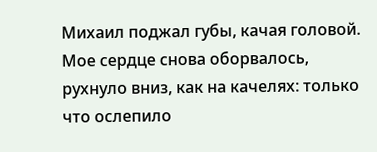Михаил поджал губы, качая головой. Мое сердце снова оборвалось, рухнуло вниз, как на качелях: только что ослепило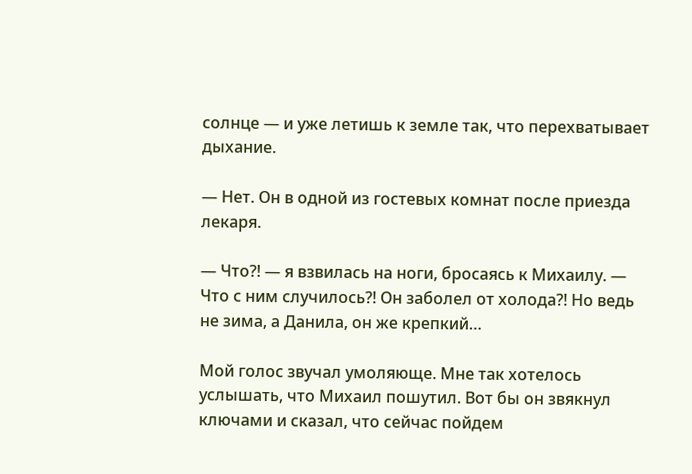солнце — и уже летишь к земле так, что перехватывает дыхание.

— Нет. Он в одной из гостевых комнат после приезда лекаря.

— Что?! — я взвилась на ноги, бросаясь к Михаилу. — Что с ним случилось?! Он заболел от холода?! Но ведь не зима, а Данила, он же крепкий…

Мой голос звучал умоляюще. Мне так хотелось услышать, что Михаил пошутил. Вот бы он звякнул ключами и сказал, что сейчас пойдем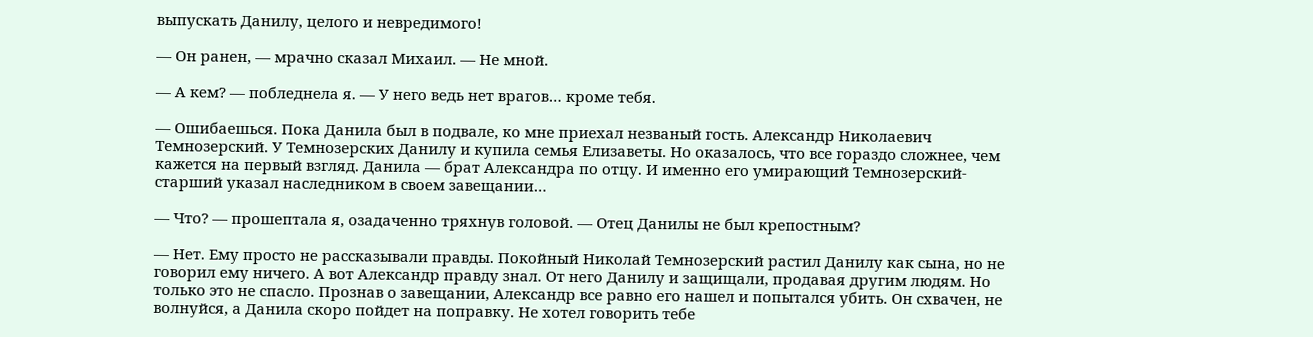выпускать Данилу, целого и невредимого!

— Он ранен, — мрачно сказал Михаил. — Не мной.

— А кем? — побледнела я. — У него ведь нет врагов… кроме тебя.

— Ошибаешься. Пока Данила был в подвале, ко мне приехал незваный гость. Александр Николаевич Темнозерский. У Темнозерских Данилу и купила семья Елизаветы. Но оказалось, что все гораздо сложнее, чем кажется на первый взгляд. Данила — брат Александра по отцу. И именно его умирающий Темнозерский-старший указал наследником в своем завещании…

— Что? — прошептала я, озадаченно тряхнув головой. — Отец Данилы не был крепостным?

— Нет. Ему просто не рассказывали правды. Покойный Николай Темнозерский растил Данилу как сына, но не говорил ему ничего. А вот Александр правду знал. От него Данилу и защищали, продавая другим людям. Но только это не спасло. Прознав о завещании, Александр все равно его нашел и попытался убить. Он схвачен, не волнуйся, а Данила скоро пойдет на поправку. Не хотел говорить тебе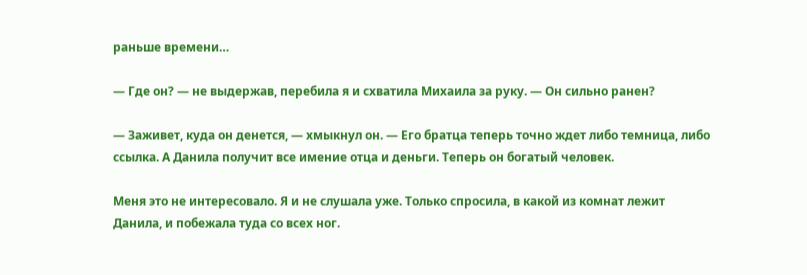раньше времени…

— Где он? — не выдержав, перебила я и схватила Михаила за руку. — Он сильно ранен?

— Заживет, куда он денется, — хмыкнул он. — Его братца теперь точно ждет либо темница, либо ссылка. А Данила получит все имение отца и деньги. Теперь он богатый человек.

Меня это не интересовало. Я и не слушала уже. Только спросила, в какой из комнат лежит Данила, и побежала туда со всех ног.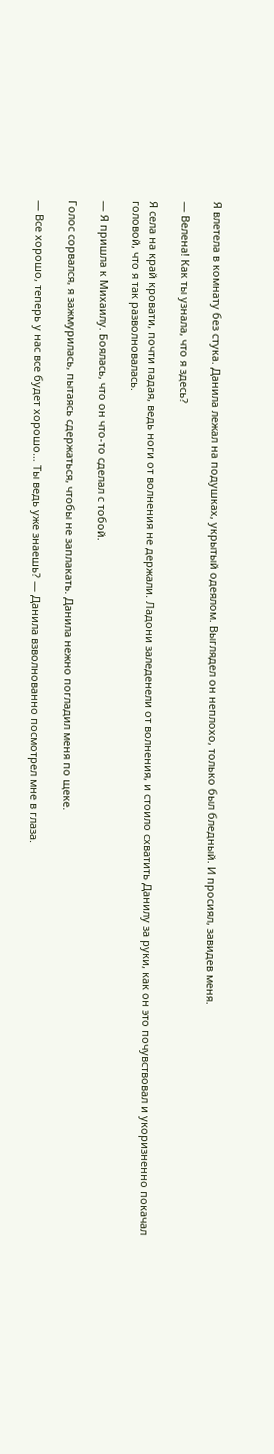Я влетела в комнату без стука. Данила лежал на подушках, укрытый одеялом. Выглядел он неплохо, только был бледный. И просиял, завидев меня.

— Велена! Как ты узнала, что я здесь?

Я села на край кровати, почти падая, ведь ноги от волнения не держали. Ладони заледенели от волнения, и стоило схватить Данилу за руки, как он это почувствовал и укоризненно покачал головой, что я так разволновалась.

— Я пришла к Михаилу. Боялась, что он что-то сделал с тобой.

Голос сорвался, я зажмурилась, пытаясь сдержаться, чтобы не заплакать. Данила нежно погладил меня по щеке.

— Все хорошо, теперь у нас все будет хорошо… Ты ведь уже знаешь? — Данила взволнованно посмотрел мне в глаза.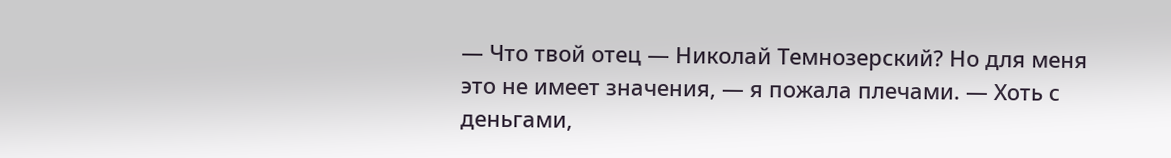— Что твой отец — Николай Темнозерский? Но для меня это не имеет значения, — я пожала плечами. — Хоть с деньгами,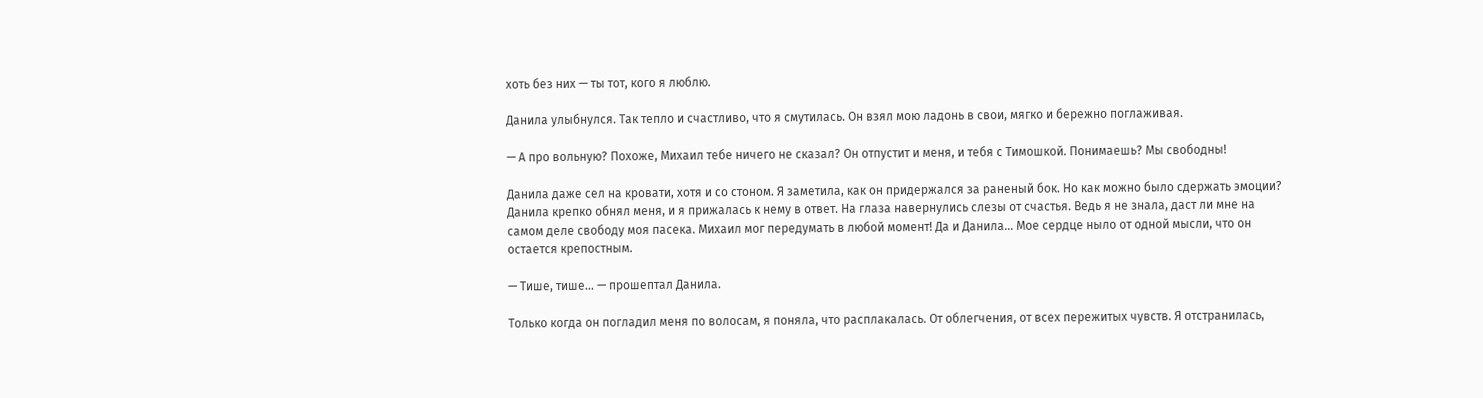хоть без них — ты тот, кого я люблю.

Данила улыбнулся. Так тепло и счастливо, что я смутилась. Он взял мою ладонь в свои, мягко и бережно поглаживая.

— А про вольную? Похоже, Михаил тебе ничего не сказал? Он отпустит и меня, и тебя с Тимошкой. Понимаешь? Мы свободны!

Данила даже сел на кровати, хотя и со стоном. Я заметила, как он придержался за раненый бок. Но как можно было сдержать эмоции? Данила крепко обнял меня, и я прижалась к нему в ответ. На глаза навернулись слезы от счастья. Ведь я не знала, даст ли мне на самом деле свободу моя пасека. Михаил мог передумать в любой момент! Да и Данила… Мое сердце ныло от одной мысли, что он остается крепостным.

— Тише, тише… — прошептал Данила.

Только когда он погладил меня по волосам, я поняла, что расплакалась. От облегчения, от всех пережитых чувств. Я отстранилась,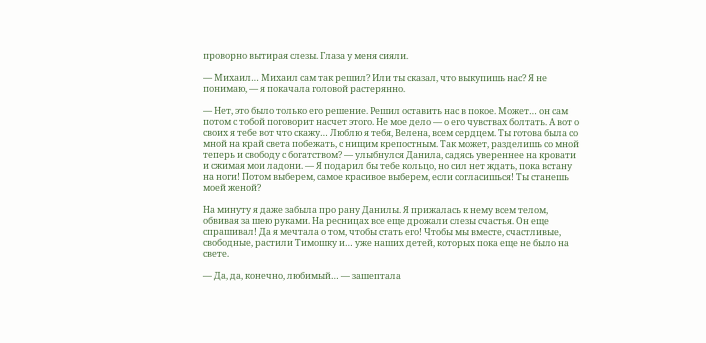проворно вытирая слезы. Глаза у меня сияли.

— Михаил… Михаил сам так решил? Или ты сказал, что выкупишь нас? Я не понимаю, — я покачала головой растерянно.

— Нет, это было только его решение. Решил оставить нас в покое. Может… он сам потом с тобой поговорит насчет этого. Не мое дело — о его чувствах болтать. А вот о своих я тебе вот что скажу… Люблю я тебя, Велена, всем сердцем. Ты готова была со мной на край света побежать, с нищим крепостным. Так может, разделишь со мной теперь и свободу с богатством? — улыбнулся Данила, садясь увереннее на кровати и сжимая мои ладони. — Я подарил бы тебе кольцо, но сил нет ждать, пока встану на ноги! Потом выберем, самое красивое выберем, если согласишься! Ты станешь моей женой?

На минуту я даже забыла про рану Данилы. Я прижалась к нему всем телом, обвивая за шею руками. На ресницах все еще дрожали слезы счастья. Он еще спрашивал! Да я мечтала о том, чтобы стать его! Чтобы мы вместе, счастливые, свободные, растили Тимошку и… уже наших детей, которых пока еще не было на свете.

— Да, да, конечно, любимый… — зашептала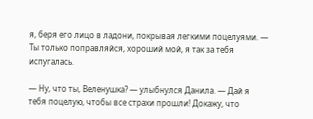я, беря его лицо в ладони, покрывая легкими поцелуями. — Ты только поправляйся, хороший мой, я так за тебя испугалась.

— Ну, что ты, Веленушка? — улыбнулся Данила. — Дай я тебя поцелую, чтобы все страхи прошли! Докажу, что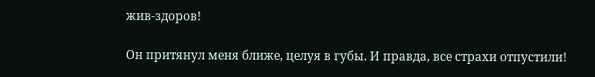жив-здоров!

Он притянул меня ближе, целуя в губы. И правда, все страхи отпустили!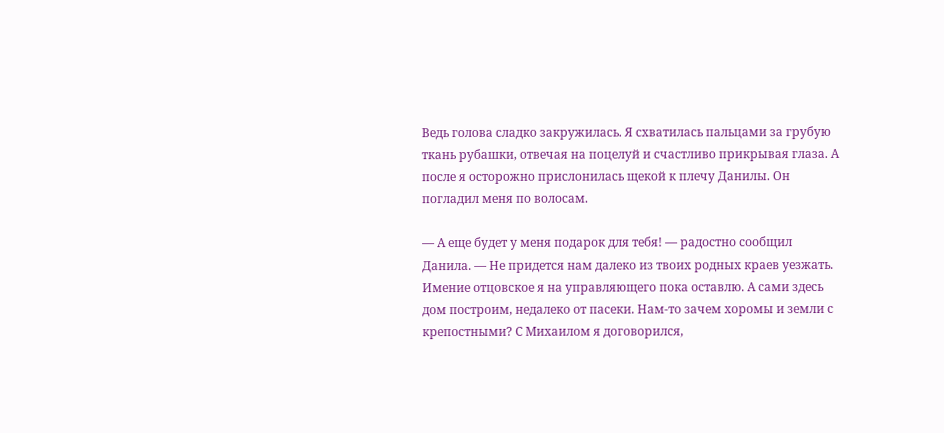Ведь голова сладко закружилась. Я схватилась пальцами за грубую ткань рубашки, отвечая на поцелуй и счастливо прикрывая глаза. А после я осторожно прислонилась щекой к плечу Данилы. Он погладил меня по волосам.

— А еще будет у меня подарок для тебя! — радостно сообщил Данила. — Не придется нам далеко из твоих родных краев уезжать. Имение отцовское я на управляющего пока оставлю. А сами здесь дом построим, недалеко от пасеки. Нам-то зачем хоромы и земли с крепостными? С Михаилом я договорился,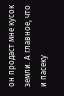он продаст мне кусок земли. А главное, что и пасеку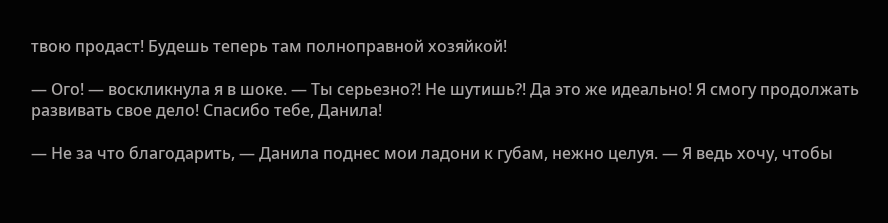твою продаст! Будешь теперь там полноправной хозяйкой!

— Ого! — воскликнула я в шоке. — Ты серьезно?! Не шутишь?! Да это же идеально! Я смогу продолжать развивать свое дело! Спасибо тебе, Данила!

— Не за что благодарить, — Данила поднес мои ладони к губам, нежно целуя. — Я ведь хочу, чтобы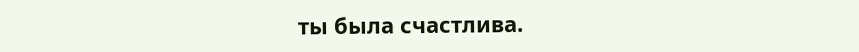ты была счастлива.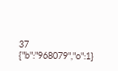37
{"b":"968079","o":1}